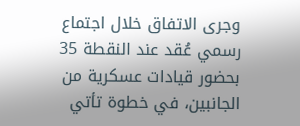وجرى الاتفاق خلال اجتماع رسمي عُقد عند النقطة 35 بحضور قيادات عسكرية من الجانبين، في خطوة تأتي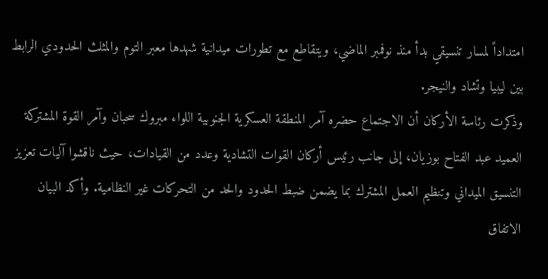امتداداً لمسار تنسيقي بدأ منذ نوفمبر الماضي، ويتقاطع مع تطورات ميدانية شهدها معبر التوم والمثلث الحدودي الرابط بين ليبيا وتشاد والنيجر.
وذكرت رئاسة الأركان أن الاجتماع حضره آمر المنطقة العسكرية الجنوبية اللواء مبروك سحبان وآمر القوة المشتركة العميد عبد الفتاح بوزيان، إلى جانب رئيس أركان القوات التشادية وعدد من القيادات، حيث ناقشوا آليات تعزيز التنسيق الميداني وتنظيم العمل المشترك بما يضمن ضبط الحدود والحد من التحركات غير النظامية. وأكد البيان الاتفاق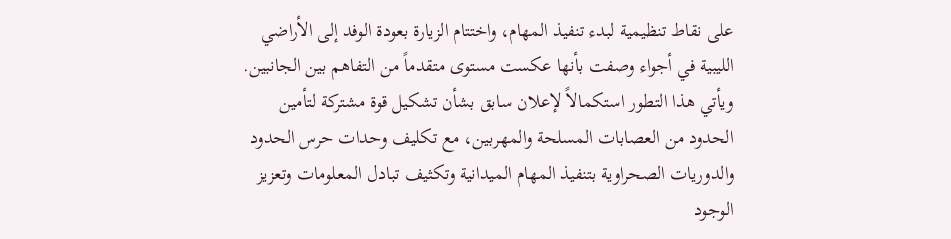على نقاط تنظيمية لبدء تنفيذ المهام، واختتام الزيارة بعودة الوفد إلى الأراضي الليبية في أجواء وصفت بأنها عكست مستوى متقدماً من التفاهم بين الجانبين.
ويأتي هذا التطور استكمالاً لإعلان سابق بشأن تشكيل قوة مشتركة لتأمين الحدود من العصابات المسلحة والمهربين، مع تكليف وحدات حرس الحدود والدوريات الصحراوية بتنفيذ المهام الميدانية وتكثيف تبادل المعلومات وتعزيز الوجود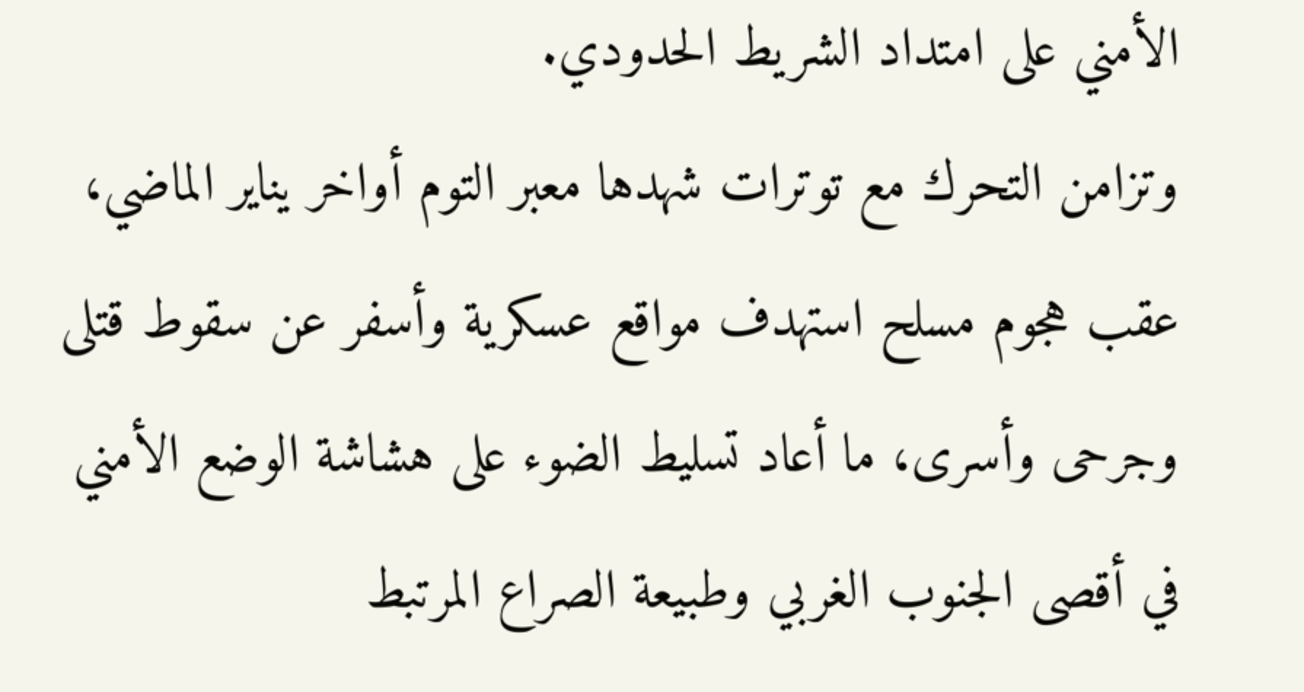الأمني على امتداد الشريط الحدودي.
وتزامن التحرك مع توترات شهدها معبر التوم أواخر يناير الماضي، عقب هجوم مسلح استهدف مواقع عسكرية وأسفر عن سقوط قتلى وجرحى وأسرى، ما أعاد تسليط الضوء على هشاشة الوضع الأمني في أقصى الجنوب الغربي وطبيعة الصراع المرتبط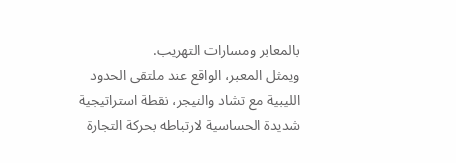بالمعابر ومسارات التهريب.
ويمثل المعبر، الواقع عند ملتقى الحدود الليبية مع تشاد والنيجر، نقطة استراتيجية شديدة الحساسية لارتباطه بحركة التجارة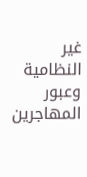غير النظامية وعبور المهاجرين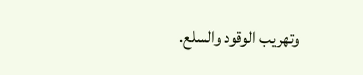وتهريب الوقود والسلع.